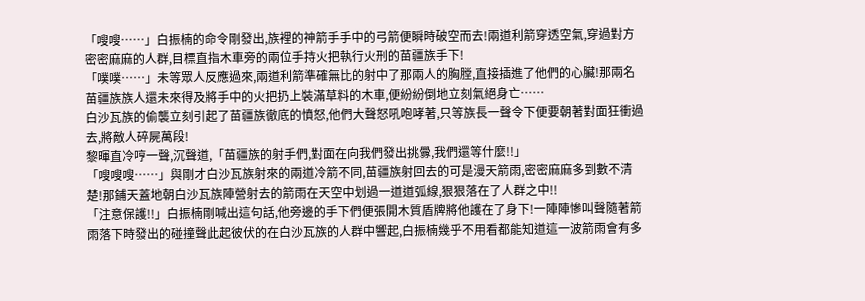「嗖嗖……」白振楠的命令剛發出,族裡的神箭手手中的弓箭便瞬時破空而去!兩道利箭穿透空氣,穿過對方密密麻麻的人群,目標直指木車旁的兩位手持火把執行火刑的苗疆族手下!
「噗噗……」未等眾人反應過來,兩道利箭準確無比的射中了那兩人的胸膛,直接插進了他們的心臟!那兩名苗疆族族人還未來得及將手中的火把扔上裝滿草料的木車,便紛紛倒地立刻氣絕身亡……
白沙瓦族的偷襲立刻引起了苗疆族徹底的憤怒,他們大聲怒吼咆哮著,只等族長一聲令下便要朝著對面狂衝過去,將敵人碎屍萬段!
黎暉直冷哼一聲,沉聲道,「苗疆族的射手們,對面在向我們發出挑釁,我們還等什麼!!」
「嗖嗖嗖……」與剛才白沙瓦族射來的兩道冷箭不同,苗疆族射回去的可是漫天箭雨,密密麻麻多到數不清楚!那鋪天蓋地朝白沙瓦族陣營射去的箭雨在天空中划過一道道弧線,狠狠落在了人群之中!!
「注意保護!!」白振楠剛喊出這句話,他旁邊的手下們便張開木質盾牌將他護在了身下!一陣陣慘叫聲隨著箭雨落下時發出的碰撞聲此起彼伏的在白沙瓦族的人群中響起,白振楠幾乎不用看都能知道這一波箭雨會有多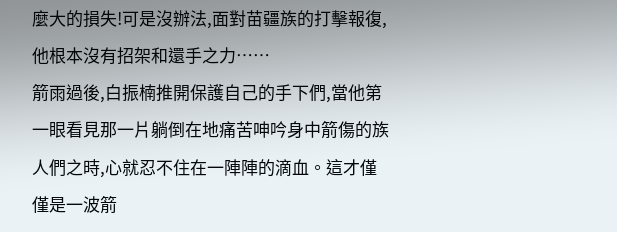麼大的損失!可是沒辦法,面對苗疆族的打擊報復,他根本沒有招架和還手之力……
箭雨過後,白振楠推開保護自己的手下們,當他第一眼看見那一片躺倒在地痛苦呻吟身中箭傷的族人們之時,心就忍不住在一陣陣的滴血。這才僅僅是一波箭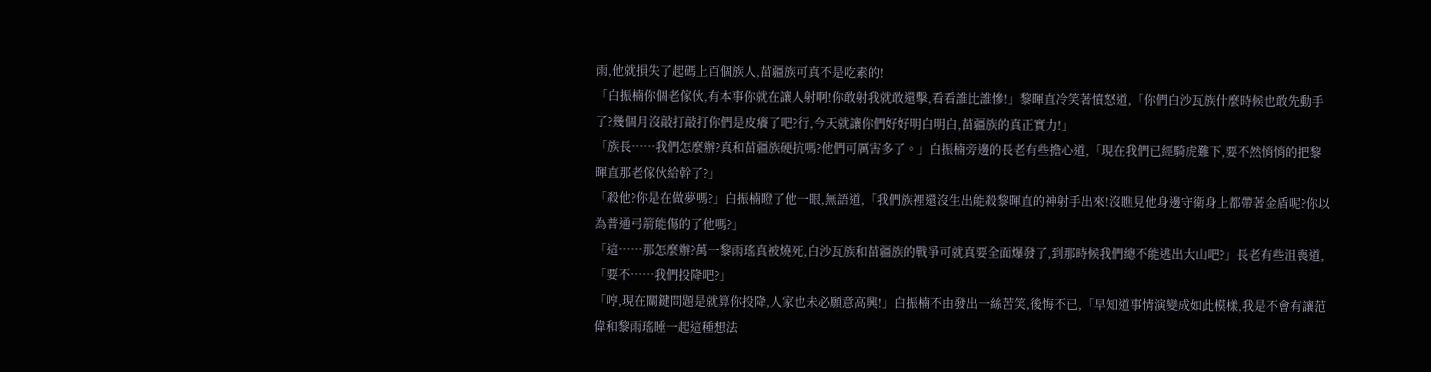雨,他就損失了起碼上百個族人,苗疆族可真不是吃素的!
「白振楠你個老傢伙,有本事你就在讓人射啊!你敢射我就敢還擊,看看誰比誰慘!」黎暉直冷笑著憤怒道,「你們白沙瓦族什麼時候也敢先動手了?幾個月沒敲打敲打你們是皮癢了吧?行,今天就讓你們好好明白明白,苗疆族的真正實力!」
「族長……我們怎麼辦?真和苗疆族硬抗嗎?他們可厲害多了。」白振楠旁邊的長老有些擔心道,「現在我們已經騎虎難下,要不然悄悄的把黎暉直那老傢伙給幹了?」
「殺他?你是在做夢嗎?」白振楠瞪了他一眼,無語道,「我們族裡還沒生出能殺黎暉直的神射手出來!沒瞧見他身邊守衛身上都帶著金盾呢?你以為普通弓箭能傷的了他嗎?」
「這……那怎麼辦?萬一黎雨瑤真被燒死,白沙瓦族和苗疆族的戰爭可就真要全面爆發了,到那時候我們總不能逃出大山吧?」長老有些沮喪道,「要不……我們投降吧?」
「哼,現在關鍵問題是就算你投降,人家也未必願意高興!」白振楠不由發出一絲苦笑,後悔不已,「早知道事情演變成如此模樣,我是不會有讓范偉和黎雨瑤睡一起這種想法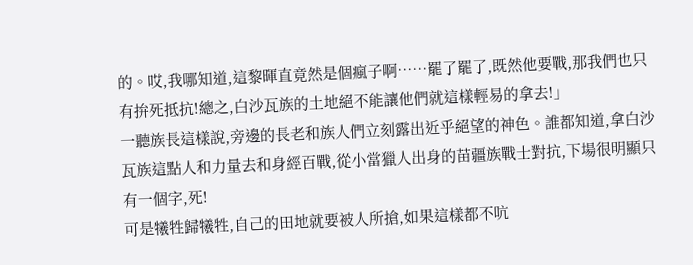的。哎,我哪知道,這黎暉直竟然是個瘋子啊……罷了罷了,既然他要戰,那我們也只有拚死抵抗!總之,白沙瓦族的土地絕不能讓他們就這樣輕易的拿去!」
一聽族長這樣說,旁邊的長老和族人們立刻露出近乎絕望的神色。誰都知道,拿白沙瓦族這點人和力量去和身經百戰,從小當獵人出身的苗疆族戰士對抗,下場很明顯只有一個字,死!
可是犧牲歸犧牲,自己的田地就要被人所搶,如果這樣都不吭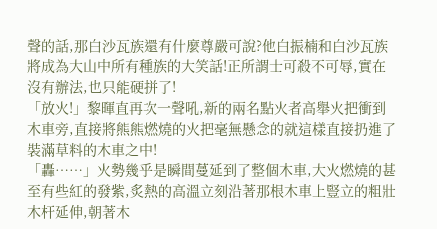聲的話,那白沙瓦族還有什麼尊嚴可說?他白振楠和白沙瓦族將成為大山中所有種族的大笑話!正所謂士可殺不可辱,實在沒有辦法,也只能硬拼了!
「放火!」黎暉直再次一聲吼,新的兩名點火者高舉火把衝到木車旁,直接將熊熊燃燒的火把毫無懸念的就這樣直接扔進了裝滿草料的木車之中!
「轟……」火勢幾乎是瞬間蔓延到了整個木車,大火燃燒的甚至有些紅的發紫,炙熱的高溫立刻沿著那根木車上豎立的粗壯木杆延伸,朝著木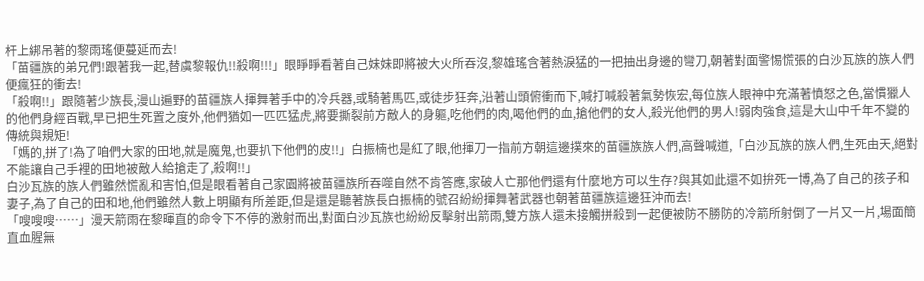杆上綁吊著的黎雨瑤便蔓延而去!
「苗疆族的弟兄們!跟著我一起,替虞黎報仇!!殺啊!!!」眼睜睜看著自己妹妹即將被大火所吞沒,黎雄瑤含著熱淚猛的一把抽出身邊的彎刀,朝著對面警惕慌張的白沙瓦族的族人們便瘋狂的衝去!
「殺啊!!」跟隨著少族長,漫山遍野的苗疆族人揮舞著手中的冷兵器,或騎著馬匹,或徒步狂奔,沿著山頭俯衝而下,喊打喊殺著氣勢恢宏,每位族人眼神中充滿著憤怒之色,當慣獵人的他們身經百戰,早已把生死置之度外,他們猶如一匹匹猛虎,將要撕裂前方敵人的身軀,吃他們的肉,喝他們的血,搶他們的女人,殺光他們的男人!弱肉強食,這是大山中千年不變的傳統與規矩!
「媽的,拼了!為了咱們大家的田地,就是魔鬼,也要扒下他們的皮!!」白振楠也是紅了眼,他揮刀一指前方朝這邊撲來的苗疆族族人們,高聲喊道,「白沙瓦族的族人們,生死由天,絕對不能讓自己手裡的田地被敵人給搶走了,殺啊!!」
白沙瓦族的族人們雖然慌亂和害怕,但是眼看著自己家園將被苗疆族所吞噬自然不肯答應,家破人亡那他們還有什麼地方可以生存?與其如此還不如拚死一博,為了自己的孩子和妻子,為了自己的田和地,他們雖然人數上明顯有所差距,但是還是聽著族長白振楠的號召紛紛揮舞著武器也朝著苗疆族這邊狂沖而去!
「嗖嗖嗖……」漫天箭雨在黎暉直的命令下不停的激射而出,對面白沙瓦族也紛紛反擊射出箭雨,雙方族人還未接觸拼殺到一起便被防不勝防的冷箭所射倒了一片又一片,場面簡直血腥無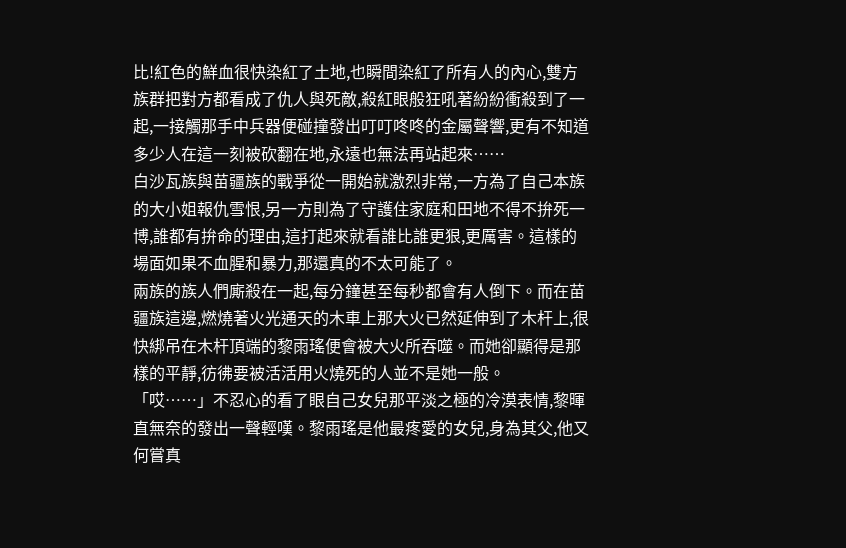比!紅色的鮮血很快染紅了土地,也瞬間染紅了所有人的內心,雙方族群把對方都看成了仇人與死敵,殺紅眼般狂吼著紛紛衝殺到了一起,一接觸那手中兵器便碰撞發出叮叮咚咚的金屬聲響,更有不知道多少人在這一刻被砍翻在地,永遠也無法再站起來……
白沙瓦族與苗疆族的戰爭從一開始就激烈非常,一方為了自己本族的大小姐報仇雪恨,另一方則為了守護住家庭和田地不得不拚死一博,誰都有拚命的理由,這打起來就看誰比誰更狠,更厲害。這樣的場面如果不血腥和暴力,那還真的不太可能了。
兩族的族人們廝殺在一起,每分鐘甚至每秒都會有人倒下。而在苗疆族這邊,燃燒著火光通天的木車上那大火已然延伸到了木杆上,很快綁吊在木杆頂端的黎雨瑤便會被大火所吞噬。而她卻顯得是那樣的平靜,彷彿要被活活用火燒死的人並不是她一般。
「哎……」不忍心的看了眼自己女兒那平淡之極的冷漠表情,黎暉直無奈的發出一聲輕嘆。黎雨瑤是他最疼愛的女兒,身為其父,他又何嘗真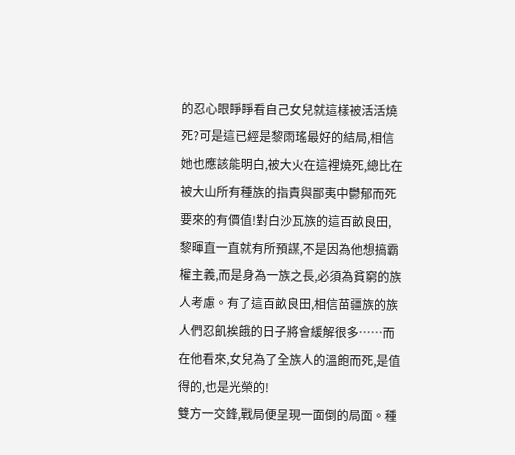的忍心眼睜睜看自己女兒就這樣被活活燒死?可是這已經是黎雨瑤最好的結局,相信她也應該能明白,被大火在這裡燒死,總比在被大山所有種族的指責與鄙夷中鬱郁而死要來的有價值!對白沙瓦族的這百畝良田,黎暉直一直就有所預謀,不是因為他想搞霸權主義,而是身為一族之長,必須為貧窮的族人考慮。有了這百畝良田,相信苗疆族的族人們忍飢挨餓的日子將會緩解很多……而在他看來,女兒為了全族人的溫飽而死,是值得的,也是光榮的!
雙方一交鋒,戰局便呈現一面倒的局面。種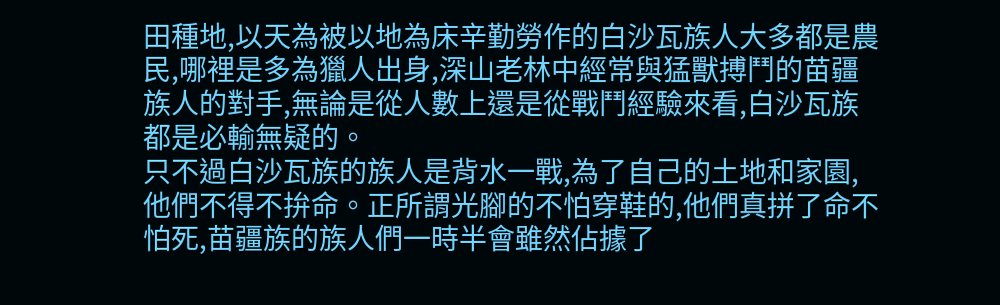田種地,以天為被以地為床辛勤勞作的白沙瓦族人大多都是農民,哪裡是多為獵人出身,深山老林中經常與猛獸搏鬥的苗疆族人的對手,無論是從人數上還是從戰鬥經驗來看,白沙瓦族都是必輸無疑的。
只不過白沙瓦族的族人是背水一戰,為了自己的土地和家園,他們不得不拚命。正所謂光腳的不怕穿鞋的,他們真拼了命不怕死,苗疆族的族人們一時半會雖然佔據了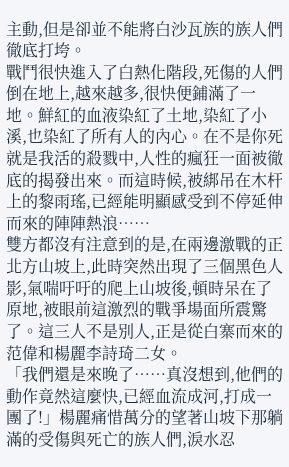主動,但是卻並不能將白沙瓦族的族人們徹底打垮。
戰鬥很快進入了白熱化階段,死傷的人們倒在地上,越來越多,很快便鋪滿了一地。鮮紅的血液染紅了土地,染紅了小溪,也染紅了所有人的內心。在不是你死就是我活的殺戮中,人性的瘋狂一面被徹底的揭發出來。而這時候,被綁吊在木杆上的黎雨瑤,已經能明顯感受到不停延伸而來的陣陣熱浪……
雙方都沒有注意到的是,在兩邊激戰的正北方山坡上,此時突然出現了三個黑色人影,氣喘吁吁的爬上山坡後,頓時呆在了原地,被眼前這激烈的戰爭場面所震驚了。這三人不是別人,正是從白寨而來的范偉和楊麗李詩琦二女。
「我們還是來晚了……真沒想到,他們的動作竟然這麼快,已經血流成河,打成一團了!」楊麗痛惜萬分的望著山坡下那躺滿的受傷與死亡的族人們,淚水忍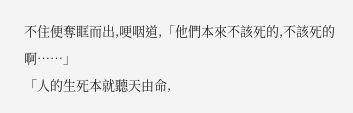不住便奪眶而出,哽咽道,「他們本來不該死的,不該死的啊……」
「人的生死本就聽天由命,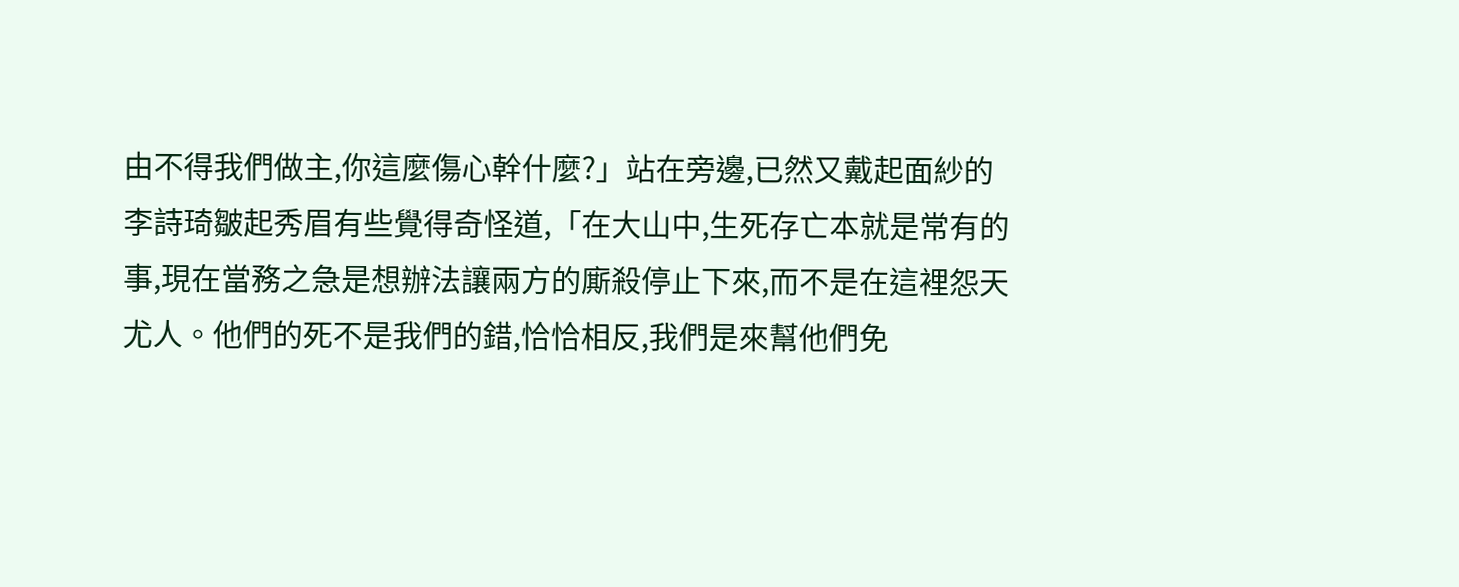由不得我們做主,你這麼傷心幹什麼?」站在旁邊,已然又戴起面紗的李詩琦皺起秀眉有些覺得奇怪道,「在大山中,生死存亡本就是常有的事,現在當務之急是想辦法讓兩方的廝殺停止下來,而不是在這裡怨天尤人。他們的死不是我們的錯,恰恰相反,我們是來幫他們免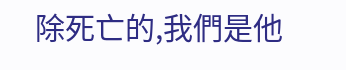除死亡的,我們是他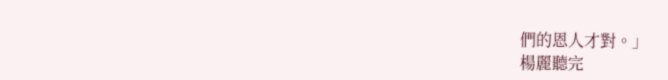們的恩人才對。」
楊麗聽完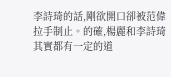李詩琦的話,剛欲開口卻被范偉拉手制止。的確,楊麗和李詩琦其實都有一定的道